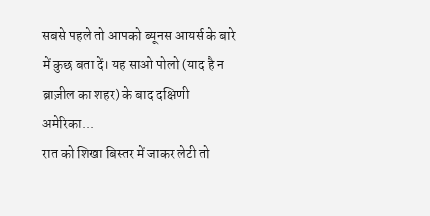सबसे पहले तो आपको ब्यूनस आयर्स के बारे में कुछ बता दें। यह साओ पोलो (याद है न ब्राज़ील का शहर) के बाद दक्षिणी अमेरिका...
रात को शिखा बिस्तर में जाकर लेटी तो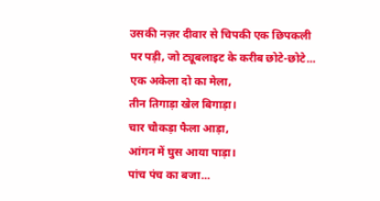उसकी नज़र दीवार से चिपकी एक छिपकली पर पड़ी, जो ट्यूबलाइट के करीब छोटे-छोटे...
एक अकेला दो का मेला,
तीन तिगाड़ा खेल बिगाड़ा।
चार चौकड़ा फैला आड़ा,
आंगन में घुस आया पाड़ा।
पांच पंच का बजा...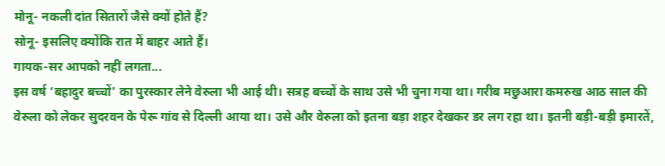मोनू- नकली दांत सितारों जैसे क्यों होते हैं?
सोनू- इसलिए क्योंकि रात में बाहर आते हैं।
गायक-सर आपको नहीं लगता...
इस वर्ष ‘बहादुर बच्चों’ का पुरस्कार लेने वेरुला भी आई थी। सत्रह बच्चों के साथ उसे भी चुना गया था। गरीब मछुआरा कमरुख आठ साल की वेरुला को लेकर सुदरवन के पेरू गांव से दिल्ली आया था। उसे और वेरुला को इतना बड़ा शहर देखकर डर लग रहा था। इतनी बड़ी-बड़ी इमारतें,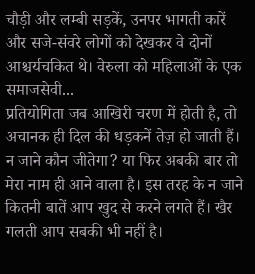चौड़ी और लम्बी सड़कें, उनपर भागती कारें और सजे-संवरे लोगों को देखकर वे दोनों आश्चर्यचकित थे। वेरुला को महिलाओं के एक समाजसेवी...
प्रतियोगिता जब आखिरी चरण में होती है, तो अचानक ही दिल की धड़कनें तेज़ हो जाती हैं। न जाने कौन जीतेगा? या फिर अबकी बार तो मेरा नाम ही आने वाला है। इस तरह के न जाने कितनी बातें आप खुद से करने लगते हैं। खैर गलती आप सबकी भी नहीं है।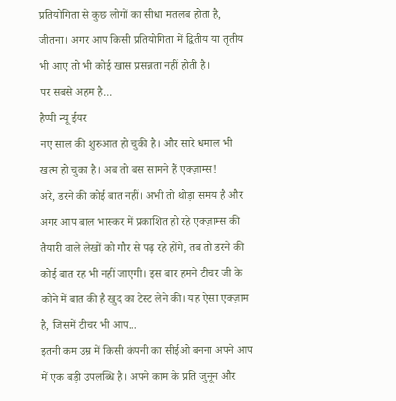प्रतियोगिता से कुछ लोगों का सीधा मतलब होता है, जीतना। अगर आप किसी प्रतियोगिता में द्वितीय या तृतीय भी आए तो भी कोई खास प्रसन्नता नहीं होती है।
पर सबसे अहम है...
हैप्पी न्यू ईयर
नए साल की शुरुआत हो चुकी है। और सारे धमाल भी खत्म हो चुका है। अब तो बस सामने हैं एक्ज़ाम्स!
अरे, डरने की कोई बात नहीं। अभी तो थोड़ा समय है और अगर आप बाल भास्कर में प्रकाशित हो रहे एक्ज़ाम्स की तैयारी वाले लेखों को गौर से पढ़ रहे होंगे, तब तो डरने की कोई बात रह भी नहीं जाएगी। इस बार हमने टीचर जी के कोने में बात की है खुद का टेस्ट लेने की। यह ऐसा एक्ज़ाम है, जिसमें टीचर भी आप...
इतनी कम उम्र में किसी कंपनी का सीईओ बनना अपने आप में एक बड़ी उपलब्धि है। अपने काम के प्रति जुनून और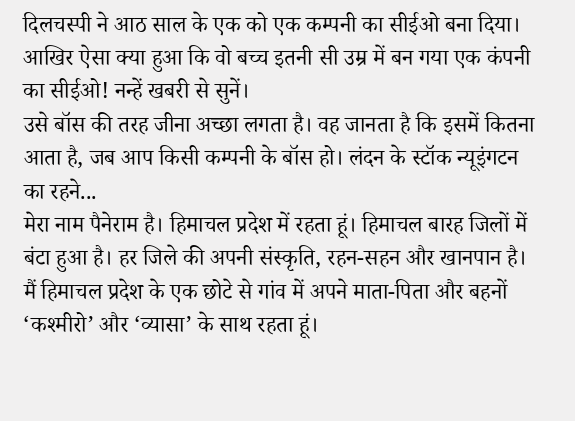दिलचस्पी ने आठ साल के एक को एक कम्पनी का सीईओ बना दिया। आखिर ऐसा क्या हुआ कि वो बच्च इतनी सी उम्र में बन गया एक कंपनी का सीईओ! नन्हें खबरी से सुनें।
उसे बॉस की तरह जीना अच्छा लगता है। वह जानता है कि इसमें कितना आता है, जब आप किसी कम्पनी के बॉस हो। लंदन के स्टॉक न्यूइंगटन का रहने...
मेरा नाम पैनेराम है। हिमाचल प्रदेश में रहता हूं। हिमाचल बारह जिलों में बंटा हुआ है। हर जिले की अपनी संस्कृति, रहन-सहन और खानपान है। मैं हिमाचल प्रदेश के एक छोटे से गांव में अपने माता-पिता और बहनों ‘कश्मीरो’ और ‘व्यासा’ के साथ रहता हूं।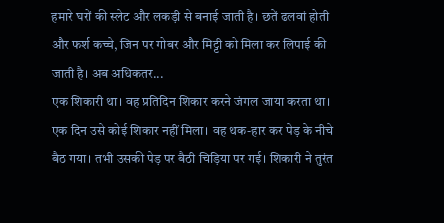हमारे घरों की स्लेट और लकड़ी से बनाई जाती है। छतें ढलवां होती और फर्श कच्चे, जिन पर गोबर और मिट्टी को मिला कर लिपाई की जाती है। अब अधिकतर...
एक शिकारी था। वह प्रतिदिन शिकार करने जंगल जाया करता था। एक दिन उसे कोई शिकार नहीं मिला। वह थक-हार कर पेड़ के नीचे बैठ गया। तभी उसकी पेड़ पर बैठी चिड़िया पर गई। शिकारी ने तुरंत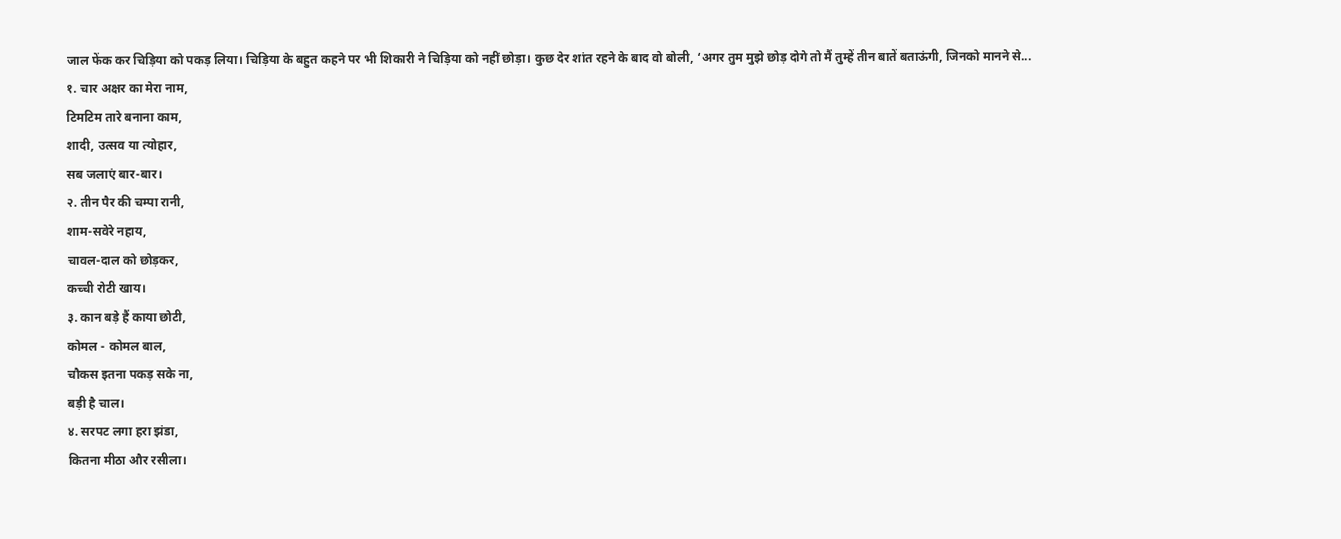जाल फेंक कर चिड़िया को पकड़ लिया। चिड़िया के बहुत कहने पर भी शिकारी ने चिड़िया को नहीं छोड़ा। कुछ देर शांत रहने के बाद वो बोली, ‘अगर तुम मुझे छोड़ दोगे तो मैं तुम्हें तीन बातें बताऊंगी, जिनको मानने से...
१. चार अक्षर का मेरा नाम,
टिमटिम तारे बनाना काम,
शादी, उत्सव या त्योहार,
सब जलाएं बार-बार।
२. तीन पैर की चम्पा रानी,
शाम-सवेरे नहाय,
चावल-दाल को छोड़कर,
कच्ची रोटी खाय।
३. कान बड़े हैं काया छोटी,
कोमल - कोमल बाल,
चौकस इतना पकड़ सके ना,
बड़ी है चाल।
४. सरपट लगा हरा झंडा,
कितना मीठा और रसीला।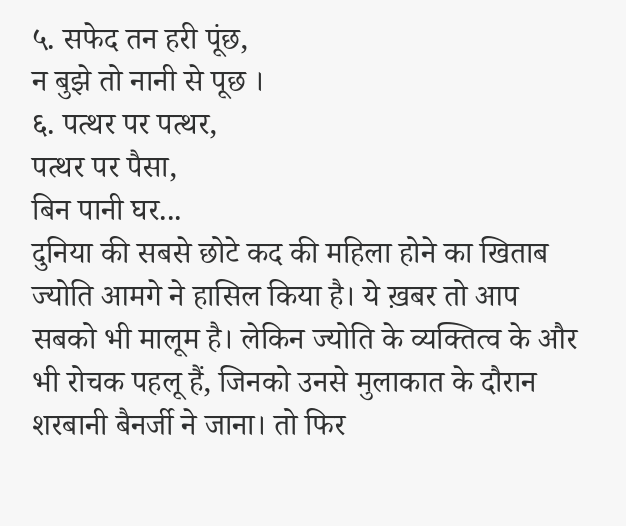५. सफेद तन हरी पूंछ,
न बुझे तो नानी से पूछ ।
६. पत्थर पर पत्थर,
पत्थर पर पैसा,
बिन पानी घर...
दुनिया की सबसे छोटे कद की महिला होने का खिताब ज्योति आमगे ने हासिल किया है। ये ख़बर तो आप सबको भी मालूम है। लेकिन ज्योति के व्यक्तित्व के और भी रोचक पहलू हैं, जिनको उनसे मुलाकात के दौरान शरबानी बैनर्जी ने जाना। तो फिर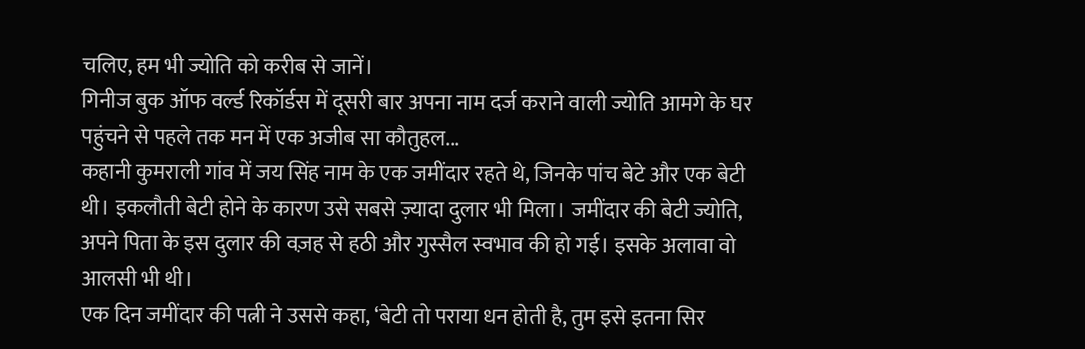चलिए, हम भी ज्योति को करीब से जानें।
गिनीज बुक ऑफ वर्ल्ड रिकॉर्डस में दूसरी बार अपना नाम दर्ज कराने वाली ज्योति आमगे के घर पहुंचने से पहले तक मन में एक अजीब सा कौतुहल...
कहानी कुमराली गांव में जय सिंह नाम के एक जमींदार रहते थे, जिनके पांच बेटे और एक बेटी थी। इकलौती बेटी होने के कारण उसे सबसे ज़्यादा दुलार भी मिला। जमींदार की बेटी ज्योति, अपने पिता के इस दुलार की वज़ह से हठी और गुस्सैल स्वभाव की हो गई। इसके अलावा वो आलसी भी थी।
एक दिन जमींदार की पत्नी ने उससे कहा, ‘बेटी तो पराया धन होती है, तुम इसे इतना सिर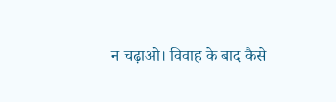न चढ़ाओ। विवाह के बाद कैसे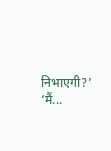निभाएगी?’
‘मैं...